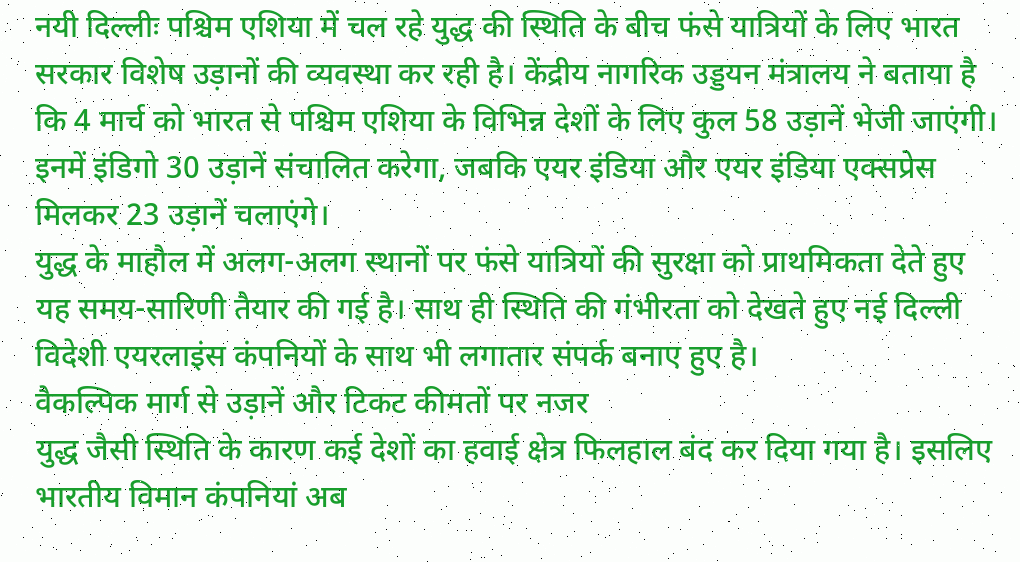नयी दिल्लीः पश्चिम एशिया में चल रहे युद्ध की स्थिति के बीच फंसे यात्रियों के लिए भारत सरकार विशेष उड़ानों की व्यवस्था कर रही है। केंद्रीय नागरिक उड्डयन मंत्रालय ने बताया है कि 4 मार्च को भारत से पश्चिम एशिया के विभिन्न देशों के लिए कुल 58 उड़ानें भेजी जाएंगी। इनमें इंडिगो 30 उड़ानें संचालित करेगा, जबकि एयर इंडिया और एयर इंडिया एक्सप्रेस मिलकर 23 उड़ानें चलाएंगे।
युद्ध के माहौल में अलग-अलग स्थानों पर फंसे यात्रियों की सुरक्षा को प्राथमिकता देते हुए यह समय-सारिणी तैयार की गई है। साथ ही स्थिति की गंभीरता को देखते हुए नई दिल्ली विदेशी एयरलाइंस कंपनियों के साथ भी लगातार संपर्क बनाए हुए है।
वैकल्पिक मार्ग से उड़ानें और टिकट कीमतों पर नजर
युद्ध जैसी स्थिति के कारण कई देशों का हवाई क्षेत्र फिलहाल बंद कर दिया गया है। इसलिए भारतीय विमान कंपनियां अब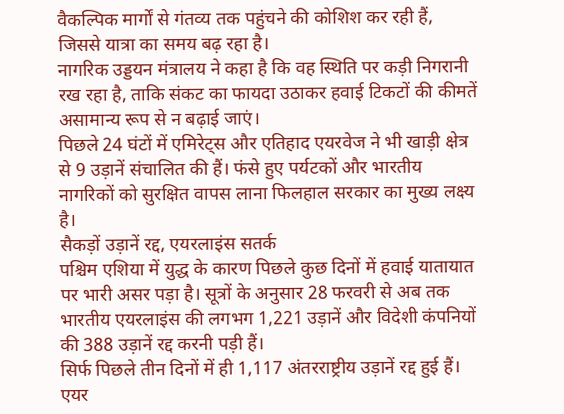वैकल्पिक मार्गों से गंतव्य तक पहुंचने की कोशिश कर रही हैं, जिससे यात्रा का समय बढ़ रहा है।
नागरिक उड्डयन मंत्रालय ने कहा है कि वह स्थिति पर कड़ी निगरानी रख रहा है, ताकि संकट का फायदा उठाकर हवाई टिकटों की कीमतें असामान्य रूप से न बढ़ाई जाएं।
पिछले 24 घंटों में एमिरेट्स और एतिहाद एयरवेज ने भी खाड़ी क्षेत्र से 9 उड़ानें संचालित की हैं। फंसे हुए पर्यटकों और भारतीय नागरिकों को सुरक्षित वापस लाना फिलहाल सरकार का मुख्य लक्ष्य है।
सैकड़ों उड़ानें रद्द, एयरलाइंस सतर्क
पश्चिम एशिया में युद्ध के कारण पिछले कुछ दिनों में हवाई यातायात पर भारी असर पड़ा है। सूत्रों के अनुसार 28 फरवरी से अब तक भारतीय एयरलाइंस की लगभग 1,221 उड़ानें और विदेशी कंपनियों की 388 उड़ानें रद्द करनी पड़ी हैं।
सिर्फ पिछले तीन दिनों में ही 1,117 अंतरराष्ट्रीय उड़ानें रद्द हुई हैं। एयर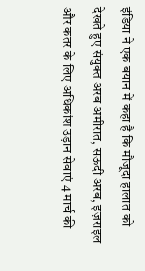इंडिया ने एक बयान में कहा है कि मौजूदा हालात को देखते हुए संयुक्त अरब अमीरात, सऊदी अरब, इज़राइल और कतर के लिए अधिकांश उड़ान सेवाएं 4 मार्च की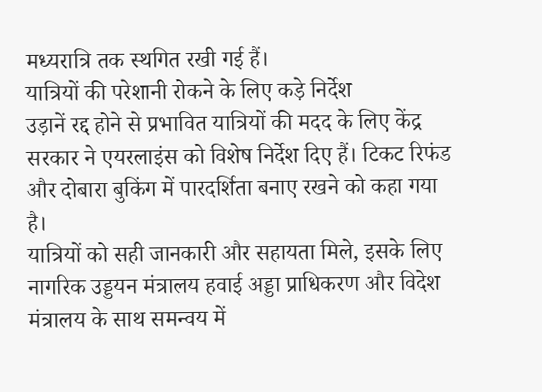मध्यरात्रि तक स्थगित रखी गई हैं।
यात्रियों की परेशानी रोकने के लिए कड़े निर्देश
उड़ानें रद्द होने से प्रभावित यात्रियों की मदद के लिए केंद्र सरकार ने एयरलाइंस को विशेष निर्देश दिए हैं। टिकट रिफंड और दोबारा बुकिंग में पारदर्शिता बनाए रखने को कहा गया है।
यात्रियों को सही जानकारी और सहायता मिले, इसके लिए नागरिक उड्डयन मंत्रालय हवाई अड्डा प्राधिकरण और विदेश मंत्रालय के साथ समन्वय में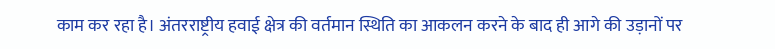काम कर रहा है। अंतरराष्ट्रीय हवाई क्षेत्र की वर्तमान स्थिति का आकलन करने के बाद ही आगे की उड़ानों पर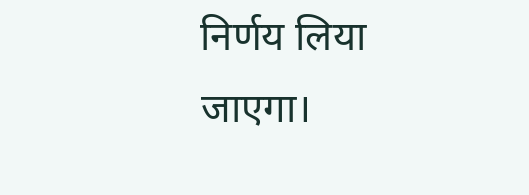निर्णय लिया जाएगा।